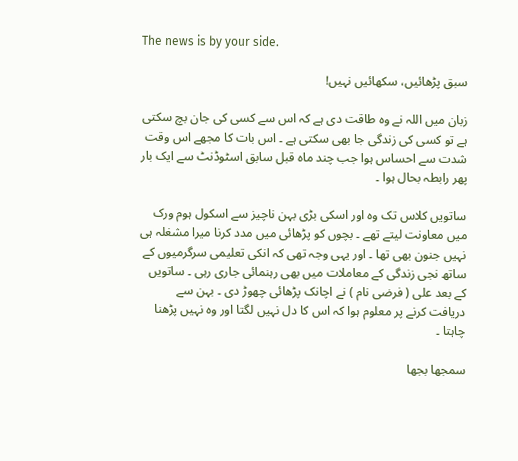The news is by your side.

سبق پڑھائیں، سکھائیں نہیں!

زبان میں اللہ نے وہ طاقت دی ہے کہ اس سے کسی کی جان بچ سکتی ہے تو کسی کی زندگی جا بھی سکتی ہے ۔ اس بات کا مجھے اس وقت شدت سے احساس ہوا جب چند ماہ قبل سابق اسٹوڈنٹ سے ایک بار پھر رابطہ بحال ہوا ۔

ساتویں کلاس تک وہ اور اسکی بڑی بہن ناچیز سے اسکول ہوم ورک میں معاونت لیتے تھے ۔ بچوں کو پڑھائی میں مدد کرنا میرا مشغلہ ہی نہیں جنون بھی تھا ۔ اور یہی وجہ تھی کہ انکی تعلیمی سرگرمیوں کے ساتھ نجی زندگی کے معاملات میں بھی رہنمائی جاری رہی ۔ ساتویں کے بعد علی ( فرضی نام ) نے اچانک پڑھائی چھوڑ دی ۔ بہن سے دریافت کرنے پر معلوم ہوا کہ اس کا دل نہیں لگتا اور وہ نہیں پڑھنا چاہتا ۔

سمجھا بجھا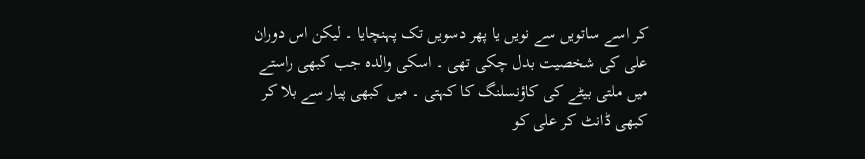کر اسے ساتویں سے نویں یا پھر دسویں تک پہنچایا ۔ لیکن اس دوران علی کی شخصیت بدل چکی تھی ۔ اسکی والدہ جب کبھی راستے میں ملتی بیٹے کی کاؤنسلنگ کا کہتی ۔ میں کبھی پیار سے بلا کر کبھی ڈانٹ کر علی کو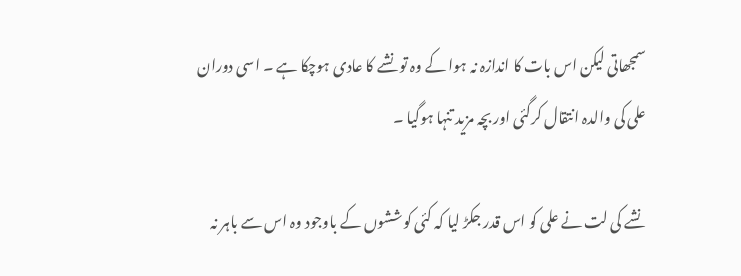سمجھاتی لیکن اس بات کا اندازہ نہ ہوا کے وہ تو نشے کا عادی ہوچکا ہے ۔ اسی دوران علی کی والدہ انتقال کرگئی اور بچہ مزید تنہا ہوگیا ۔

نشے کی لت نے علی کو اس قدر جکڑ لیا کہ کئی کوششوں کے باوجود وہ اس سے باہر نہ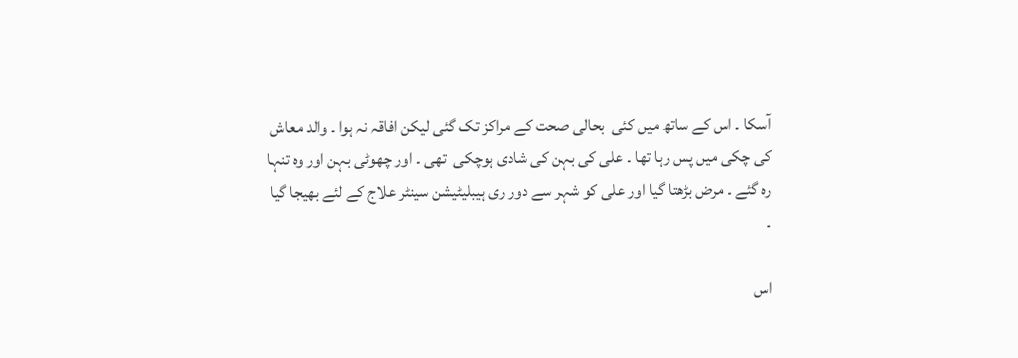آسکا ۔ اس کے ساتھ میں کئی  بحالی صحت کے مراکز تک گئی لیکن افاقہ نہ ہوا ۔ والد معاش کی چکی میں پس رہا تھا ۔ علی کی بہن کی شادی ہوچکی  تھی ۔ اور چھوٹی بہن اور وہ تنہا رہ گئے ۔ مرض بڑھتا گیا اور علی کو شہر سے دور ری ہیبلیٹیشن سینٹر علاج کے لئے بھیجا گیا ۔

اس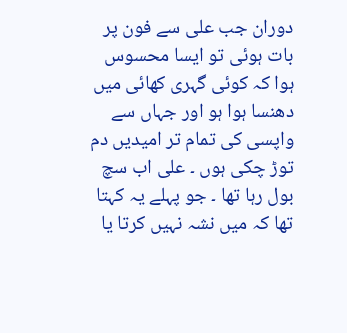دوران جب علی سے فون پر بات ہوئی تو ایسا محسوس ہوا کہ کوئی گہری کھائی میں دھنسا ہوا ہو اور جہاں سے واپسی کی تمام تر امیدیں دم توڑ چکی ہوں ۔ علی اب سچ بول رہا تھا ۔ جو پہلے یہ کہتا تھا کہ میں نشہ نہیں کرتا یا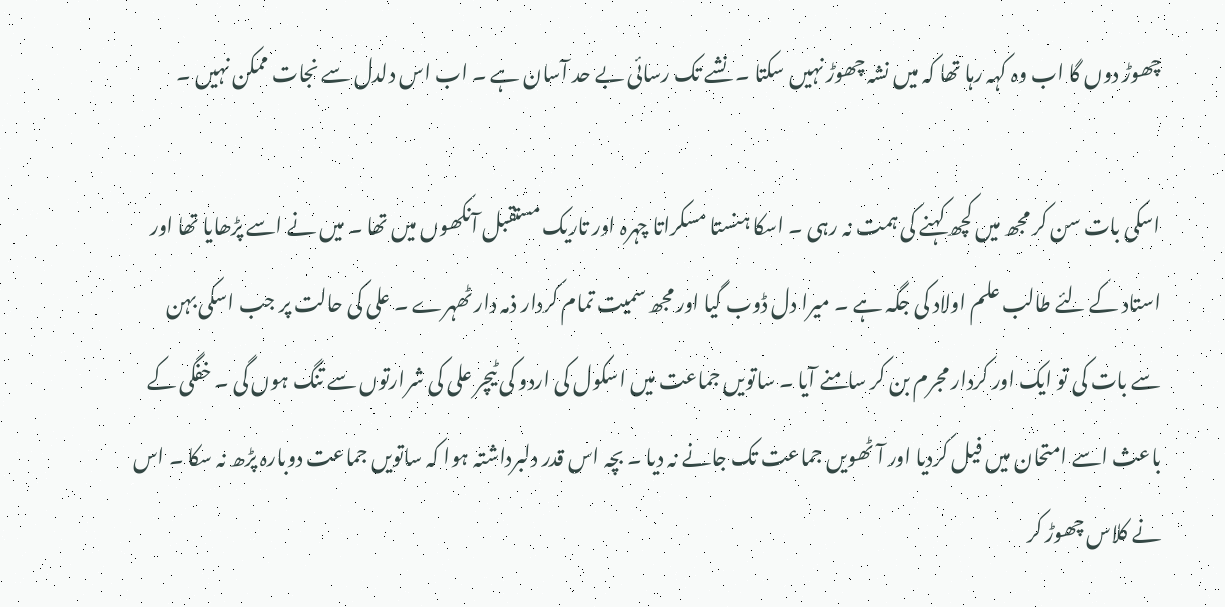چھوڑ دوں گا اب وہ کہہ رہا تھا کہ میں نشہ چھوڑ نہیں سکتا ۔ نشے تک رسائی بے حد آسان ہے ۔ اب اس دلدل سے نجات ممکن نہیں ۔

اسکی بات سن کر مجھ میں کچھ کہنے کی ہمت نہ رہی ۔ اسکا ہنستا مسکراتا چہرہ اور تاریک مستقبل آنکھوں میں تھا ۔ میں نے اسے پڑھایا تھا اور استاد کے لئے طالب علم اولاد کی جگہ ہے ۔ میرا دل ڈوب گیا اور مجھ سمیت تمام کردار ذمہ دار ٹھہرے ۔ علی کی حالت پر جب اسکی بہن سے بات کی تو ایک اور کردار مجرم بن کر سامنے آیا ۔ ساتویں جماعت میں اسکول کی اردو کی ٹیچر علی کی شرارتوں سے تنگ ہوں گی ۔ خفگی کے باعث اسے امتحان میں فیل کردیا اور آٹھویں جماعت تک جانے نہ دیا ۔ بچہ اس قدر دلبرداشتہ ہوا کہ ساتویں جماعت دوبارہ پڑھ نہ سکا ۔ اس نے کلاس چھوڑ کر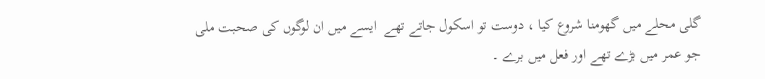گلی محلے میں گھومنا شروع کیا ، دوست تو اسکول جاتے تھے  ایسے میں ان لوگوں کی صحبت ملی جو عمر میں بڑے تھے اور فعل میں برے ۔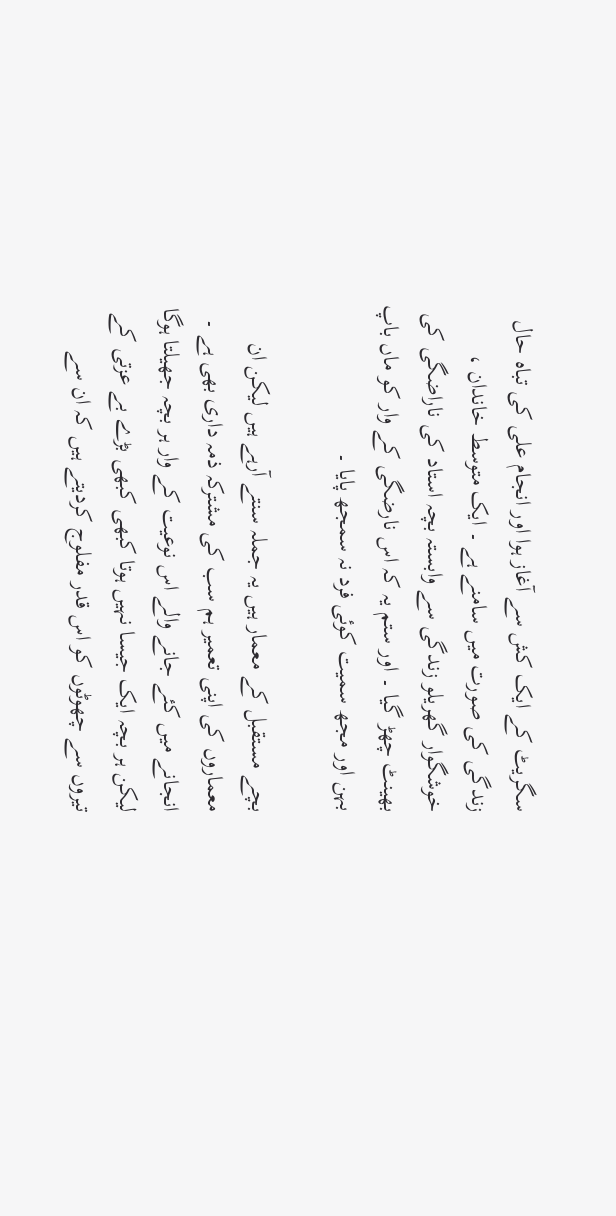سگریٹ کے ایک کش سے آغاز ہوا اور انجام علی کی تباہ حال زندگی کی صورت میں سامنے ہے ۔ ایک متوسط خاندان ، خوشگوار گھریلو زندگی سے وابستہ بچہ استاد کی ناراضگی کی بھینٹ چھڑ گیا ۔ اور ستم یہ کہ اس نارضگی کے وار کو ماں باپ بہن اور مجھ سمیت کوئی فرد نہ سمجھ پایا ۔

بچے مستقبل کے معمار ہیں یہ جملہ سنتے آرہے ہیں لیکن ان معماروں کی اپنی تعمیر ہم سب کی مشترکہ ذمہ داری بھی ہے ۔ انجانے میں کئے جانے والے اس نوعیت کے وار ہر بچہ جھیلتا ہوگا لیکن ہر بچہ ایک جیسا نہیں ہوتا کبھی کبھی بڑے بے عزتی کے تیروں سے چھوٹوں کو اس قدر مفلوج کردیتے ہیں کہ ان سے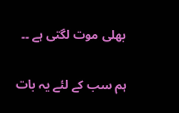بھلی موت لگتی ہے ۔۔

ہم سب کے لئے یہ بات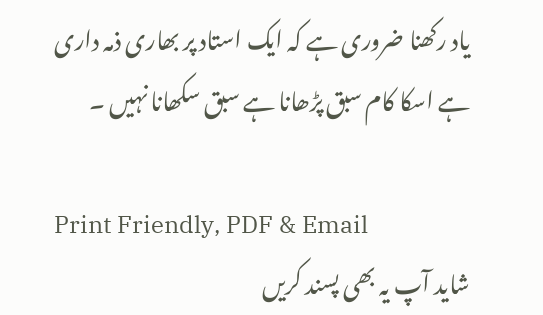یاد رکھنا ضروری ہے کہ ایک استاد پر بھاری ذمہ داری ہے اسکا کام سبق پڑھانا ہے سبق سکھانا نہیں ۔

Print Friendly, PDF & Email
شاید آپ یہ بھی پسند کریں